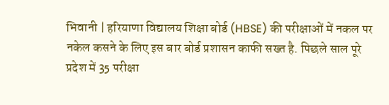भिवानी | हरियाणा विद्यालय शिक्षा बोर्ड (HBSE) की परीक्षाओं में नकल पर नकेल कसने के लिए इस बार बोर्ड प्रशासन काफी सख्त है. पिछले साल पूरे प्रदेश में 35 परीक्षा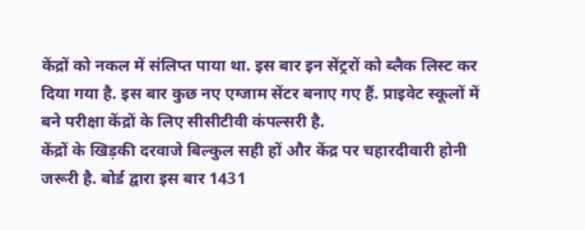केंद्रों को नकल में संलिप्त पाया था. इस बार इन सेंट्ररों को ब्लैक लिस्ट कर दिया गया है. इस बार कुछ नए एग्जाम सेंटर बनाए गए हैं. प्राइवेट स्कूलों में बने परीक्षा केंद्रों के लिए सीसीटीवी कंपल्सरी है.
केंद्रों के खिड़की दरवाजे बिल्कुल सही हों और केंद्र पर चहारदीवारी होनी जरूरी है. बोर्ड द्वारा इस बार 1431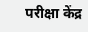परीक्षा केंद्र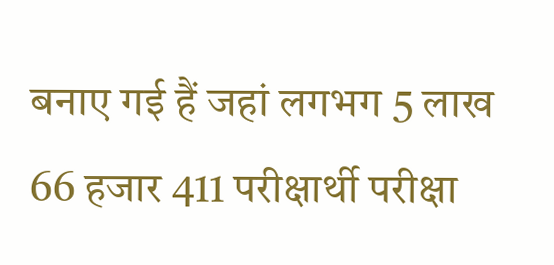बनाए गई हैं जहां लगभग 5 लाख 66 हजार 411 परीक्षार्थी परीक्षा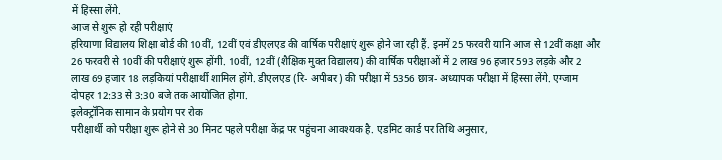में हिस्सा लेंगे.
आज से शुरू हो रही परीक्षाएं
हरियाणा विद्यालय शिक्षा बोर्ड की 10वीं, 12वीं एवं डीएलएड की वार्षिक परीक्षाएं शुरू होने जा रही हैं. इनमें 25 फरवरी यानि आज से 12वीं कक्षा और 26 फरवरी से 10वीं की परीक्षाएं शुरू होंगी. 10वीं, 12वीं (शैक्षिक मुक्त विद्यालय) की वार्षिक परीक्षाओं में 2 लाख 96 हजार 593 लड़के और 2 लाख 69 हजार 18 लड़कियां परीक्षार्थी शामिल होंगे. डीएलएड (रि- अपीबर) की परीक्षा में 5356 छात्र- अध्यापक परीक्षा में हिस्सा लेंगे. एग्जाम दोपहर 12:33 से 3:30 बजे तक आयोजित होगा.
इलेक्ट्रॉनिक सामान के प्रयोग पर रोक
परीक्षार्थी को परीक्षा शुरू होने से 30 मिनट पहले परीक्षा केंद्र पर पहुंचना आवश्यक है. एडमिट कार्ड पर तिथि अनुसार,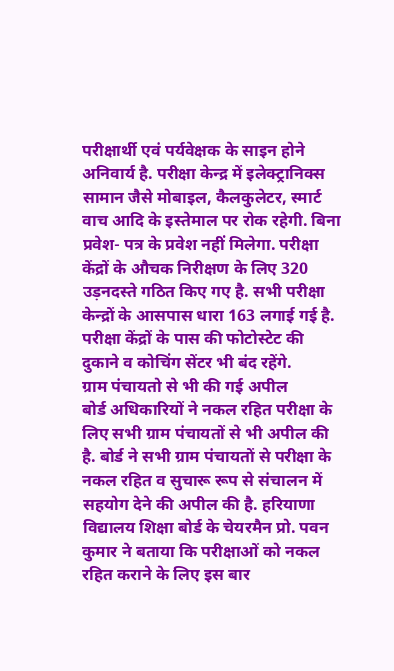परीक्षार्थी एवं पर्यवेक्षक के साइन होने अनिवार्य है. परीक्षा केन्द्र में इलेक्ट्रानिक्स सामान जैसे मोबाइल, कैलकुलेटर, स्मार्ट वाच आदि के इस्तेमाल पर रोक रहेगी. बिना प्रवेश- पत्र के प्रवेश नहीं मिलेगा. परीक्षा केंद्रों के औचक निरीक्षण के लिए 320 उड़नदस्ते गठित किए गए है. सभी परीक्षा केन्द्रों के आसपास धारा 163 लगाई गई है. परीक्षा केंद्रों के पास की फोटोस्टेट की दुकाने व कोचिंग सेंटर भी बंद रहेंगे.
ग्राम पंचायतो से भी की गई अपील
बोर्ड अधिकारियों ने नकल रहित परीक्षा के लिए सभी ग्राम पंचायतों से भी अपील की है. बोर्ड ने सभी ग्राम पंचायतों से परीक्षा के नकल रहित व सुचारू रूप से संचालन में सहयोग देने की अपील की है. हरियाणा विद्यालय शिक्षा बोर्ड के चेयरमैन प्रो. पवन कुमार ने बताया कि परीक्षाओं को नकल रहित कराने के लिए इस बार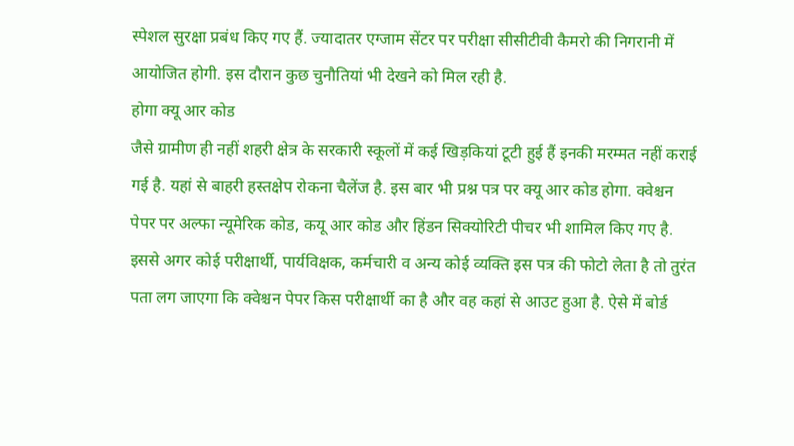स्पेशल सुरक्षा प्रबंध किए गए हैं. ज्यादातर एग्जाम सेंटर पर परीक्षा सीसीटीवी कैमरो की निगरानी में आयोजित होगी. इस दौरान कुछ चुनौतियां भी देखने को मिल रही है.
होगा क्यू आर कोड
जैसे ग्रामीण ही नहीं शहरी क्षेत्र के सरकारी स्कूलों में कई खिड़कियां टूटी हुई हैं इनकी मरम्मत नहीं कराई गई है. यहां से बाहरी हस्तक्षेप रोकना चैलेंज है. इस बार भी प्रश्न पत्र पर क्यू आर कोड होगा. क्वेश्चन पेपर पर अल्फा न्यूमेरिक कोड, कयू आर कोड और हिंडन सिक्योरिटी पीचर भी शामिल किए गए है. इससे अगर कोई परीक्षार्थी, पार्यविक्षक, कर्मचारी व अन्य कोई व्यक्ति इस पत्र की फोटो लेता है तो तुरंत पता लग जाएगा कि क्वेश्चन पेपर किस परीक्षार्थी का है और वह कहां से आउट हुआ है. ऐसे में बोर्ड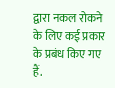द्वारा नकल रोकने के लिए कई प्रकार के प्रबंध किए गए हैं.